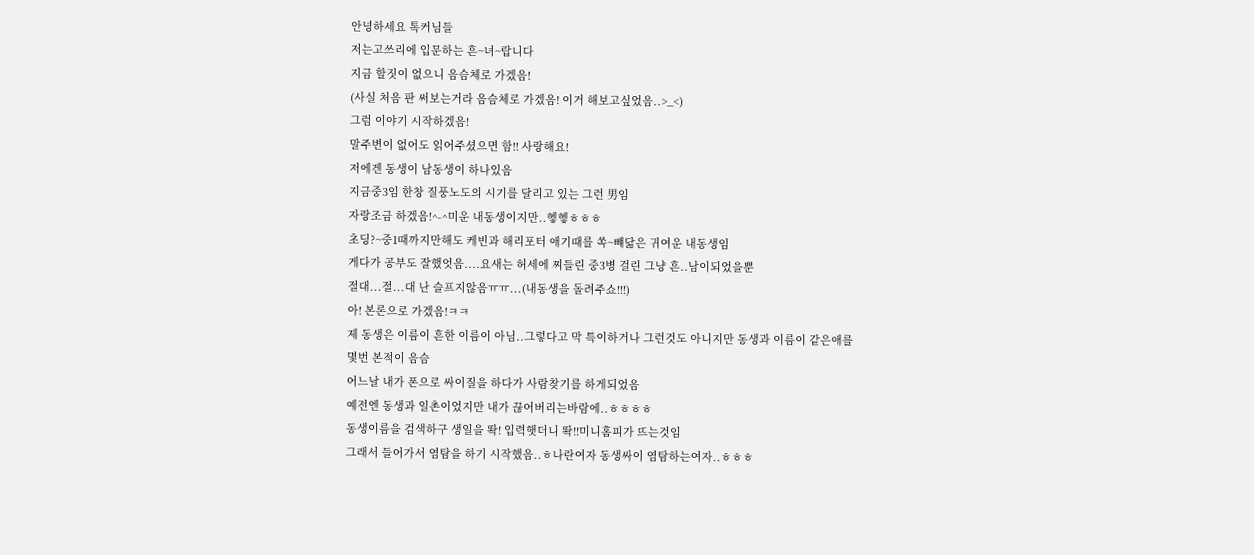안녕하세요 톡커님들
저는고쓰리에 입문하는 흔~녀~랍니다
지금 할짓이 없으니 음슴체로 가겠음!
(사실 처음 판 써보는거라 음슴체로 가겠음! 이거 해보고싶었음..>_<)
그럼 이야기 시작하겠음!
말주변이 없어도 읽어주셨으면 함!! 사랑해요!
저에겐 동생이 남동생이 하나있음
지금중3임 한창 질풍노도의 시기를 달리고 있는 그런 男임
자랑조금 하겠음!^-^미운 내동생이지만..헿헿ㅎㅎㅎ
초딩?~중1때까지만해도 케빈과 해리포터 애기때를 쏙~뺴닮은 귀여운 내동생임
게다가 공부도 잘했엇음....요새는 허세에 찌들린 중3병 걸린 그냥 흔..남이되었을뿐
절대...절...대 난 슬프지않음ㅠㅠ...(내동생을 돌려주쇼!!!)
아! 본론으로 가겠음!ㅋㅋ
제 동생은 이름이 흔한 이름이 아님..그렇다고 막 특이하거나 그런것도 아니지만 동생과 이름이 같은애를
몇번 본적이 음슴
어느날 내가 폰으로 싸이질을 하다가 사람찾기를 하게되었음
예전엔 동생과 일촌이었지만 내가 끊어버리는바람에..ㅎㅎㅎㅎ
동생이름을 검색하구 생일을 똭! 입력햇더니 똭!!미니홈피가 뜨는것임
그래서 들어가서 염탐을 하기 시작했음..ㅎ나란여자 동생싸이 염탐하는여자..ㅎㅎㅎ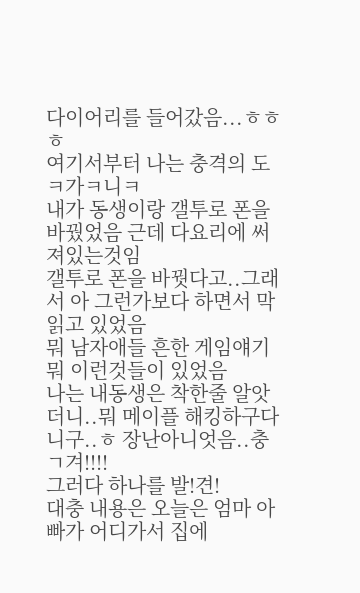다이어리를 들어갔음...ㅎㅎㅎ
여기서부터 나는 충격의 도ㅋ가ㅋ니ㅋ
내가 동생이랑 갤투로 폰을 바꿨었음 근데 다요리에 써져있는것임
갤투로 폰을 바꿧다고..그래서 아 그런가보다 하면서 막 읽고 있었음
뭐 남자애들 흔한 게임얘기 뭐 이런것들이 있었음
나는 내동생은 착한줄 알앗더니..뭐 메이플 해킹하구다니구..ㅎ 장난아니엇음..충ㄱ겨!!!!
그러다 하나를 발!견!
대충 내용은 오늘은 엄마 아빠가 어디가서 집에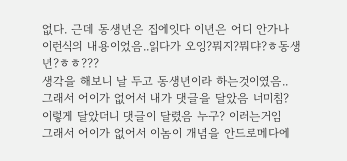없다. 근데 동생년은 집에잇다 이년은 어디 안가나
이런식의 내용이었음..읽다가 오잉?뭐지?뭐댜?ㅎ동생년?ㅎㅎ???
생각을 해보니 날 두고 동생년이라 하는것이였음..
그래서 어이가 없어서 내가 댓글을 달았음 너미침? 이렇게 달았더니 댓글이 달렸음 누구? 이러는거임
그래서 어이가 없어서 이놈이 개념을 안드로메다에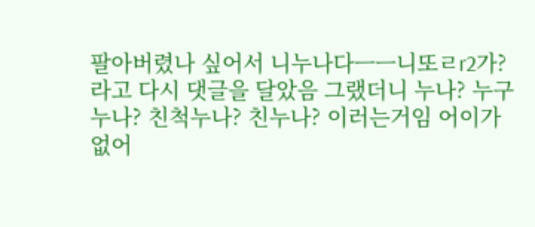팔아버렸나 싶어서 니누나다ㅡㅡ니또ㄹr2가? 라고 다시 댓글을 달았음 그랬더니 누나? 누구누나? 친척누나? 친누나? 이러는거임 어이가 없어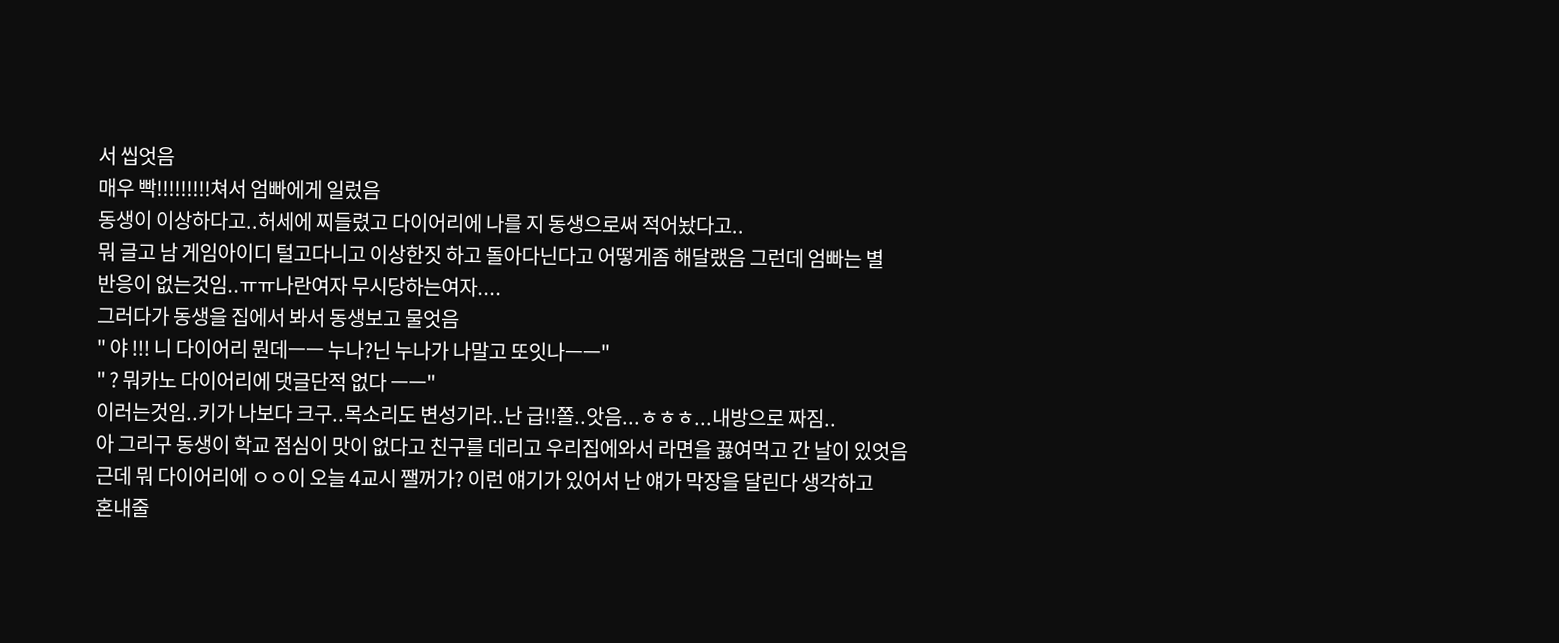서 씹엇음
매우 빡!!!!!!!!!쳐서 엄빠에게 일렀음
동생이 이상하다고..허세에 찌들렸고 다이어리에 나를 지 동생으로써 적어놨다고..
뭐 글고 남 게임아이디 털고다니고 이상한짓 하고 돌아다닌다고 어떻게좀 해달랬음 그런데 엄빠는 별
반응이 없는것임..ㅠㅠ나란여자 무시당하는여자....
그러다가 동생을 집에서 봐서 동생보고 물엇음
" 야 !!! 니 다이어리 뭔데ㅡㅡ 누나?닌 누나가 나말고 또잇나ㅡㅡ"
" ? 뭐카노 다이어리에 댓글단적 없다 ㅡㅡ"
이러는것임..키가 나보다 크구..목소리도 변성기라..난 급!!쫄..앗음...ㅎㅎㅎ...내방으로 짜짐..
아 그리구 동생이 학교 점심이 맛이 없다고 친구를 데리고 우리집에와서 라면을 끓여먹고 간 날이 있엇음
근데 뭐 다이어리에 ㅇㅇ이 오늘 4교시 쨀꺼가? 이런 얘기가 있어서 난 얘가 막장을 달린다 생각하고
혼내줄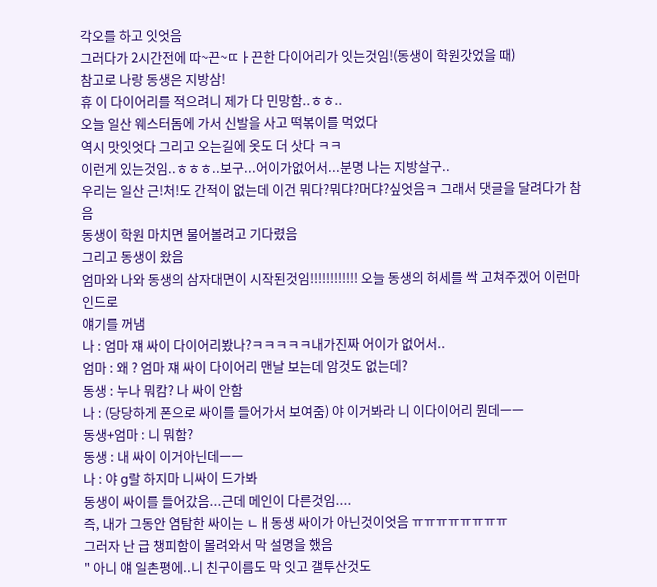각오를 하고 잇엇음
그러다가 2시간전에 따~끈~ㄸㅏ끈한 다이어리가 잇는것임!(동생이 학원갓었을 때)
참고로 나랑 동생은 지방삼!
휴 이 다이어리를 적으려니 제가 다 민망함..ㅎㅎ..
오늘 일산 웨스터돔에 가서 신발을 사고 떡볶이를 먹었다
역시 맛잇엇다 그리고 오는길에 옷도 더 삿다 ㅋㅋ
이런게 있는것임..ㅎㅎㅎ..보구...어이가없어서...분명 나는 지방살구..
우리는 일산 근!처!도 간적이 없는데 이건 뭐다?뭐댜?머댜?싶엇음ㅋ 그래서 댓글을 달려다가 참음
동생이 학원 마치면 물어볼려고 기다렸음
그리고 동생이 왔음
엄마와 나와 동생의 삼자대면이 시작된것임!!!!!!!!!!!! 오늘 동생의 허세를 싹 고쳐주겠어 이런마인드로
얘기를 꺼냄
나 : 엄마 쟤 싸이 다이어리봤나?ㅋㅋㅋㅋㅋ내가진짜 어이가 없어서..
엄마 : 왜 ? 엄마 쟤 싸이 다이어리 맨날 보는데 암것도 없는데?
동생 : 누나 뭐캄? 나 싸이 안함
나 : (당당하게 폰으로 싸이를 들어가서 보여줌) 야 이거봐라 니 이다이어리 뭔데ㅡㅡ
동생+엄마 : 니 뭐함?
동생 : 내 싸이 이거아닌데ㅡㅡ
나 : 야 g랄 하지마 니싸이 드가봐
동생이 싸이를 들어갔음...근데 메인이 다른것임....
즉, 내가 그동안 염탐한 싸이는 ㄴㅐ동생 싸이가 아닌것이엇음 ㅠㅠㅠㅠㅠㅠㅠㅠ
그러자 난 급 챙피함이 몰려와서 막 설명을 했음
" 아니 얘 일촌평에..니 친구이름도 막 잇고 갤투산것도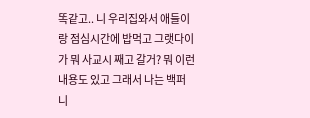똑같고.. 니 우리집와서 애들이랑 점심시간에 밥먹고 그랫다이가 뭐 사교시 째고 갈거? 뭐 이런내용도 있고 그래서 나는 백퍼 니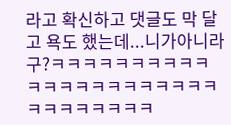라고 확신하고 댓글도 막 달고 욕도 했는데...니가아니라구?ㅋㅋㅋㅋㅋㅋㅋㅋㅋㅋㅋㅋㅋㅋㅋㅋㅋㅋㅋㅋㅋㅋㅋㅋㅋㅋㅋㅋㅋㅋ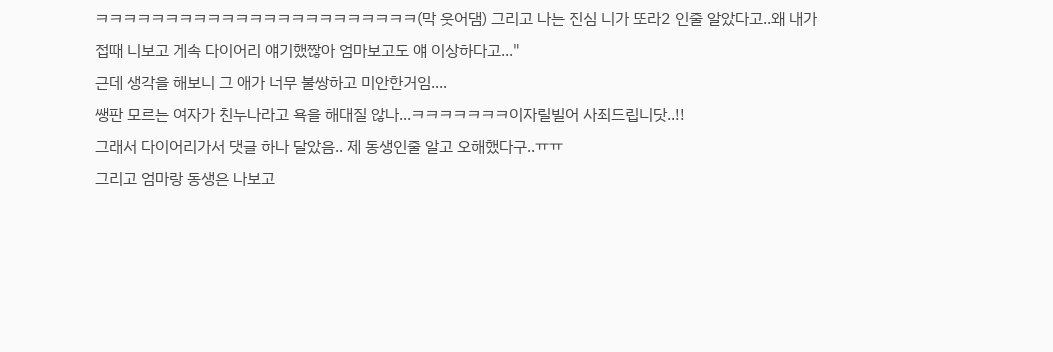ㅋㅋㅋㅋㅋㅋㅋㅋㅋㅋㅋㅋㅋㅋㅋㅋㅋㅋㅋㅋㅋㅋㅋ(막 웃어댐) 그리고 나는 진심 니가 또라2 인줄 알았다고..왜 내가 접때 니보고 게속 다이어리 얘기했짢아 엄마보고도 얘 이상하다고..."
근데 생각을 해보니 그 애가 너무 불쌍하고 미안한거임....
쌩판 모르는 여자가 친누나라고 욕을 해대질 않나...ㅋㅋㅋㅋㅋㅋㅋ이자릴빌어 사죄드립니닷..!!
그래서 다이어리가서 댓글 하나 달았음.. 제 동생인줄 알고 오해했다구..ㅠㅠ
그리고 엄마랑 동생은 나보고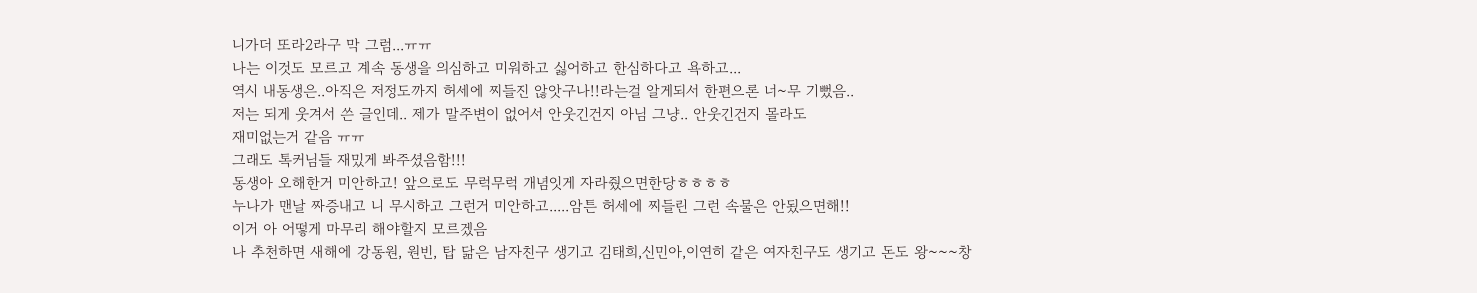니가더 또라2라구 막 그럼...ㅠㅠ
나는 이것도 모르고 계속 동생을 의심하고 미워하고 싫어하고 한심하다고 욕하고...
역시 내동생은..아직은 저정도까지 허세에 찌들진 않앗구나!!라는걸 알게되서 한편으론 너~무 기뻤음..
저는 되게 웃겨서 쓴 글인데.. 제가 말주변이 없어서 안웃긴건지 아님 그냥.. 안웃긴건지 몰라도
재미없는거 같음 ㅠㅠ
그래도 톡커님들 재밌게 봐주셨음함!!!
동생아 오해한거 미안하고! 앞으로도 무럭무럭 개념잇게 자라줬으면한당ㅎㅎㅎㅎ
누나가 맨날 짜증내고 니 무시하고 그런거 미안하고.....암튼 허세에 찌들린 그런 속물은 안됬으면해!!
이거 아 어떻게 마무리 해야할지 모르겠음
나 추천하면 새해에 강동원, 원빈, 탑 닮은 남자친구 생기고 김태희,신민아,이연히 같은 여자친구도 생기고 돈도 왕~~~창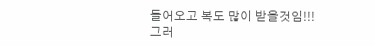들어오고 복도 많이 받을것임!!!
그러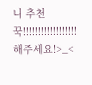니 추천 꾹!!!!!!!!!!!!!!!!!!해주세요!>_<